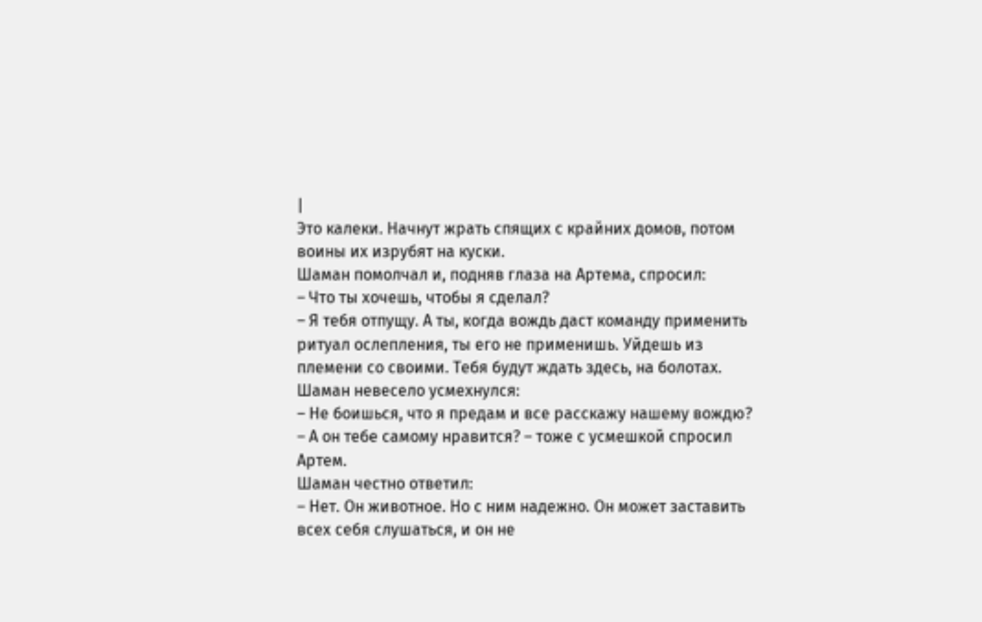|
Это калеки. Начнут жрать спящих с крайних домов, потом воины их изрубят на куски.
Шаман помолчал и, подняв глаза на Артема, спросил:
– Что ты хочешь, чтобы я сделал?
– Я тебя отпущу. А ты, когда вождь даст команду применить ритуал ослепления, ты его не применишь. Уйдешь из племени со своими. Тебя будут ждать здесь, на болотах.
Шаман невесело усмехнулся:
– Не боишься, что я предам и все расскажу нашему вождю?
– А он тебе самому нравится? – тоже с усмешкой спросил Артем.
Шаман честно ответил:
– Нет. Он животное. Но с ним надежно. Он может заставить всех себя слушаться, и он не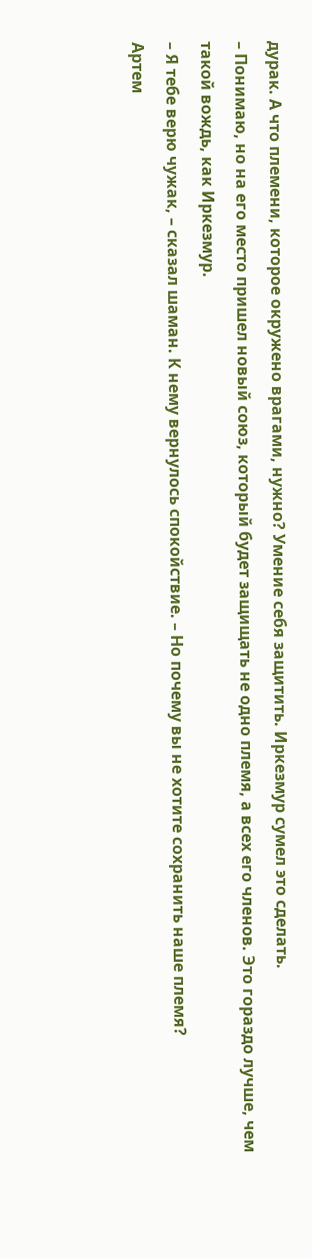дурак. А что племени, которое окружено врагами, нужно? Умение себя защитить. Иркезмур сумел это сделать.
– Понимаю, но на его место пришел новый союз, который будет защищать не одно племя, а всех его членов. Это гораздо лучше, чем такой вождь, как Иркезмур.
– Я тебе верю чужак, – сказал шаман. К нему вернулось спокойствие. – Но почему вы не хотите сохранить наше племя?
Артем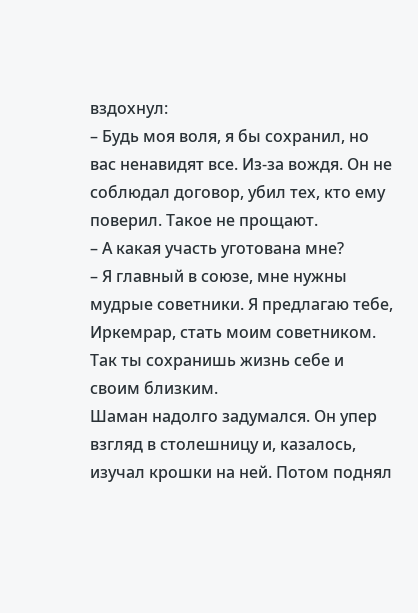вздохнул:
– Будь моя воля, я бы сохранил, но вас ненавидят все. Из-за вождя. Он не соблюдал договор, убил тех, кто ему поверил. Такое не прощают.
– А какая участь уготована мне?
– Я главный в союзе, мне нужны мудрые советники. Я предлагаю тебе, Иркемрар, стать моим советником. Так ты сохранишь жизнь себе и своим близким.
Шаман надолго задумался. Он упер взгляд в столешницу и, казалось, изучал крошки на ней. Потом поднял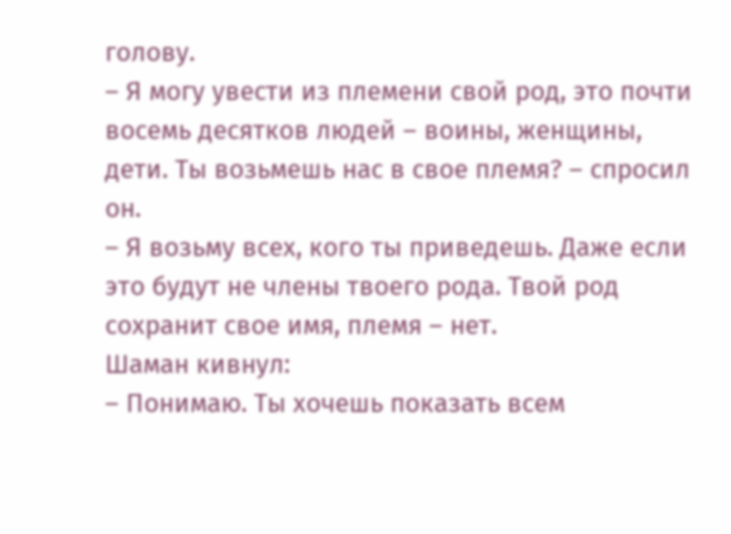голову.
– Я могу увести из племени свой род, это почти восемь десятков людей – воины, женщины, дети. Ты возьмешь нас в свое племя? – спросил он.
– Я возьму всех, кого ты приведешь. Даже если это будут не члены твоего рода. Твой род сохранит свое имя, племя – нет.
Шаман кивнул:
– Понимаю. Ты хочешь показать всем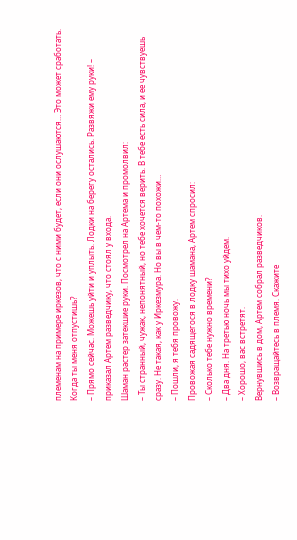племенам на примере иркезов, что с ними будет, если они ослушаются… Это может сработать. Когда ты меня отпустишь?
– Прямо сейчас. Можешь уйти и уплыть. Лодки на берегу остались. Развяжи ему руки! – приказал Артем разведчику, что стоял у входа.
Шаман растер затекшие руки. Посмотрел на Артема и промолвил:
– Ты странный, чужак, непонятный, но тебе хочется верить. В тебе есть сила, и ее чувствуешь сразу. Не такая, как у Иркезмура. Но вы в чем-то похожи…
– Пошли, я тебя провожу.
Провожая садящегося в лодку шамана, Артем спросил:
– Сколько тебе нужно времени?
– Два дня. На третью ночь мы тихо уйдем.
– Хорошо, вас встретят.
Вернувшись в дом, Артем собрал разведчиков.
– Возвращайтесь в племя. Скажите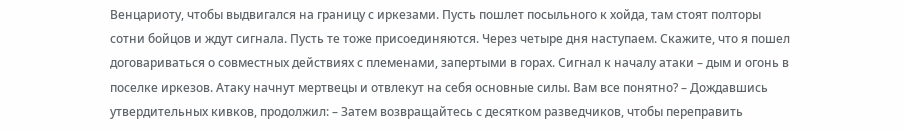Венцариоту, чтобы выдвигался на границу с иркезами. Пусть пошлет посыльного к хойда, там стоят полторы сотни бойцов и ждут сигнала. Пусть те тоже присоединяются. Через четыре дня наступаем. Скажите, что я пошел договариваться о совместных действиях с племенами, запертыми в горах. Сигнал к началу атаки – дым и огонь в поселке иркезов. Атаку начнут мертвецы и отвлекут на себя основные силы. Вам все понятно? – Дождавшись утвердительных кивков, продолжил: – Затем возвращайтесь с десятком разведчиков, чтобы переправить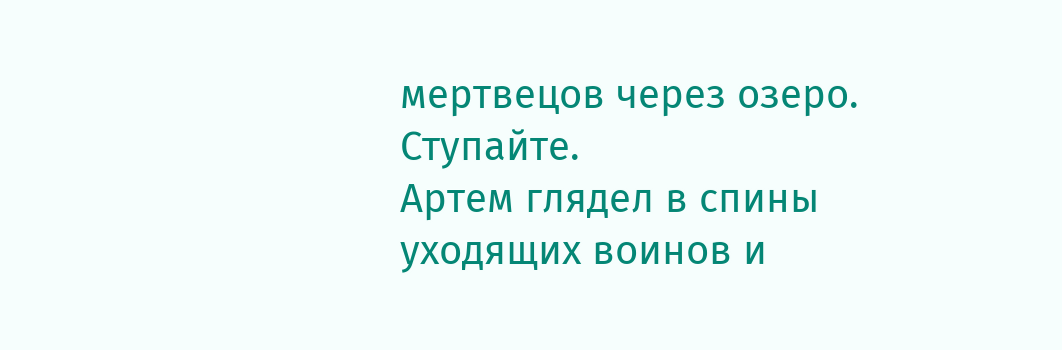мертвецов через озеро. Ступайте.
Артем глядел в спины уходящих воинов и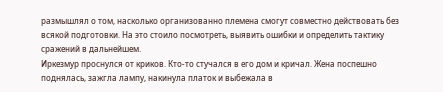размышлял о том, насколько организованно племена смогут совместно действовать без всякой подготовки. На это стоило посмотреть, выявить ошибки и определить тактику сражений в дальнейшем.
Иркезмур проснулся от криков. Кто-то стучался в его дом и кричал. Жена поспешно поднялась, зажгла лампу, накинула платок и выбежала в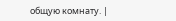общую комнату. |